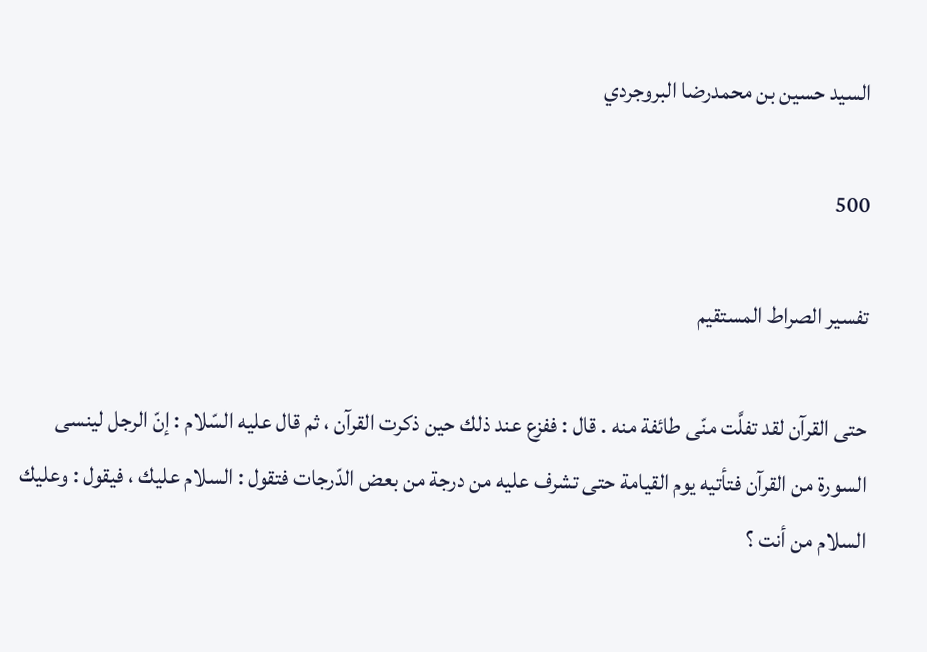السيد حسين بن محمدرضا البروجردي

500

تفسير الصراط المستقيم

حتى القرآن لقد تفلَّت منّى طائفة منه . قال : ففزع عند ذلك حين ذكرت القرآن ، ثم قال عليه السّلام : إنّ الرجل لينسى السورة من القرآن فتأتيه يوم القيامة حتى تشرف عليه من درجة من بعض الدّرجات فتقول : السلام عليك ، فيقول : وعليك السلام من أنت ؟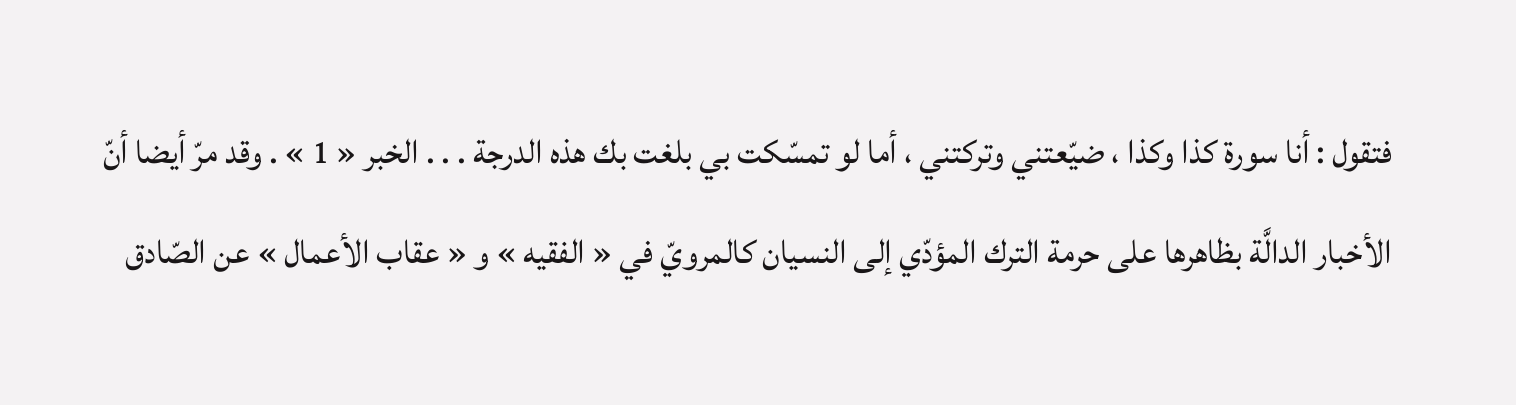فتقول : أنا سورة كذا وكذا ، ضيّعتني وتركتني ، أما لو تمسّكت بي بلغت بك هذه الدرجة . . . الخبر « 1 » . وقد مرّ أيضا أنّ الأخبار الدالَّة بظاهرها على حرمة الترك المؤدّي إلى النسيان كالمرويّ في « الفقيه » و « عقاب الأعمال » عن الصّادق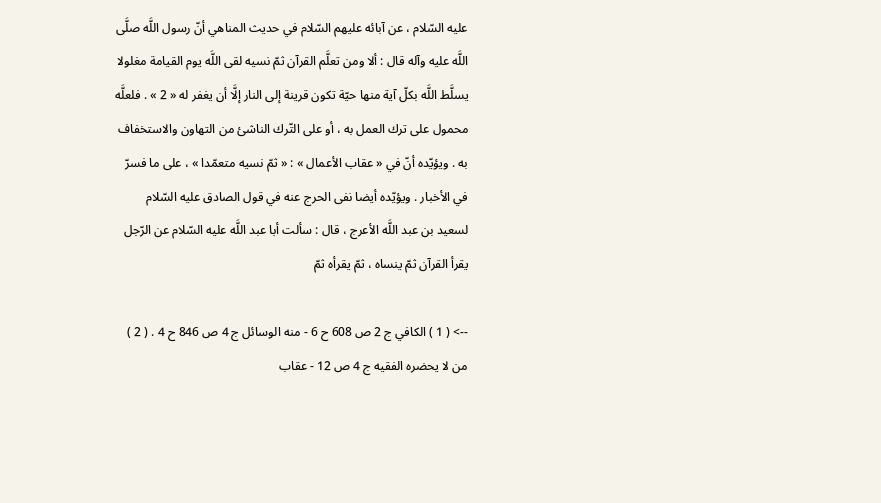عليه السّلام ، عن آبائه عليهم السّلام في حديث المناهي أنّ رسول اللَّه صلَّى اللَّه عليه وآله قال : ألا ومن تعلَّم القرآن ثمّ نسيه لقى اللَّه يوم القيامة مغلولا يسلَّط اللَّه بكلّ آية منها حيّة تكون قرينة إلى النار إلَّا أن يغفر له « 2 » . فلعلَّه محمول على ترك العمل به ، أو على التّرك الناشئ من التهاون والاستخفاف به . ويؤيّده أنّ في « عقاب الأعمال » : « ثمّ نسيه متعمّدا » ، على ما فسرّ في الأخبار . ويؤيّده أيضا نفى الحرج عنه في قول الصادق عليه السّلام لسعيد بن عبد اللَّه الأعرج ، قال : سألت أبا عبد اللَّه عليه السّلام عن الرّجل يقرأ القرآن ثمّ ينساه ، ثمّ يقرأه ثمّ

--> ( 1 ) الكافي ج 2 ص 608 ح 6 - منه الوسائل ج 4 ص 846 ح 4 . ( 2 ) من لا يحضره الفقيه ج 4 ص 12 - عقاب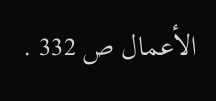الأعمال ص 332 .